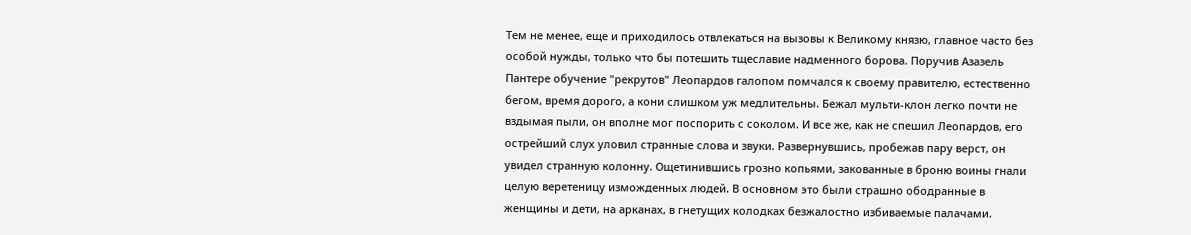Тем не менее, еще и приходилось отвлекаться на вызовы к Великому князю, главное часто без особой нужды, только что бы потешить тщеславие надменного борова. Поручив Азазель Пантере обучение "рекрутов" Леопардов галопом помчался к своему правителю, естественно бегом, время дорого, а кони слишком уж медлительны. Бежал мульти-клон легко почти не вздымая пыли, он вполне мог поспорить с соколом. И все же, как не спешил Леопардов, его острейший слух уловил странные слова и звуки. Развернувшись, пробежав пару верст, он увидел странную колонну. Ощетинившись грозно копьями, закованные в броню воины гнали целую веретеницу изможденных людей. В основном это были страшно ободранные в женщины и дети, на арканах, в гнетущих колодках безжалостно избиваемые палачами.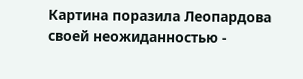Картина поразила Леопардова своей неожиданностью -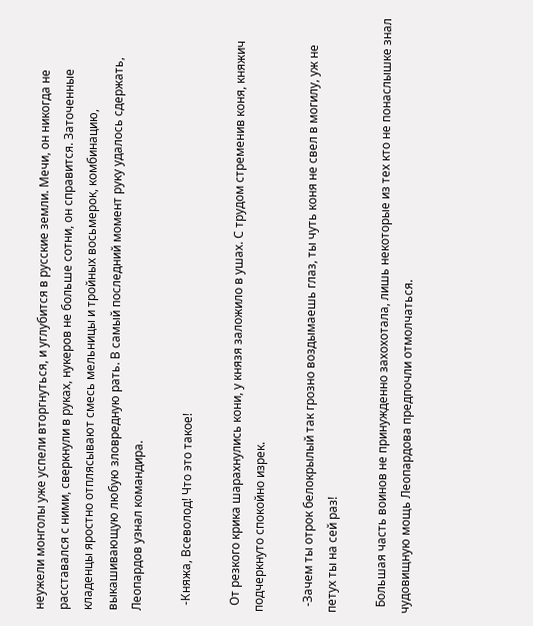неужели монголы уже успели вторгнуться, и углубится в русские земли. Мечи, он никогда не расставался с ними, сверкнули в руках, нукеров не больше сотни, он справится. Заточенные кладенцы яростно отплясывают смесь мельницы и тройных восьмерок, комбинацию, выкашивающую любую зловредную рать. В самый последний момент руку удалось сдержать, Леопардов узнал командира.

  -Княжа, Всеволод! Что это такое!

  От резкого крика шарахнулись кони, у князя заложило в ушах. С трудом стременив коня, княжич подчеркнуто спокойно изрек.

  -Зачем ты отрок белокрылый так грозно воздымаешь глаз, ты чуть коня не свел в могилу, уж не петух ты на сей раз!

  Большая часть воинов не принужденно захохотала, лишь некоторые из тех кто не понаслышке знал чудовищную мощь Леопардова предпочли отмолчаться.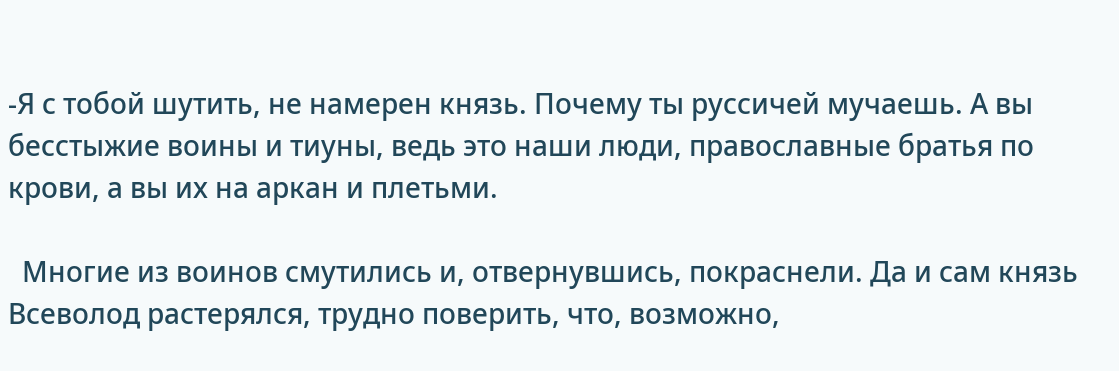-Я с тобой шутить, не намерен князь. Почему ты руссичей мучаешь. А вы бесстыжие воины и тиуны, ведь это наши люди, православные братья по крови, а вы их на аркан и плетьми.

  Многие из воинов смутились и, отвернувшись, покраснели. Да и сам князь Всеволод растерялся, трудно поверить, что, возможно,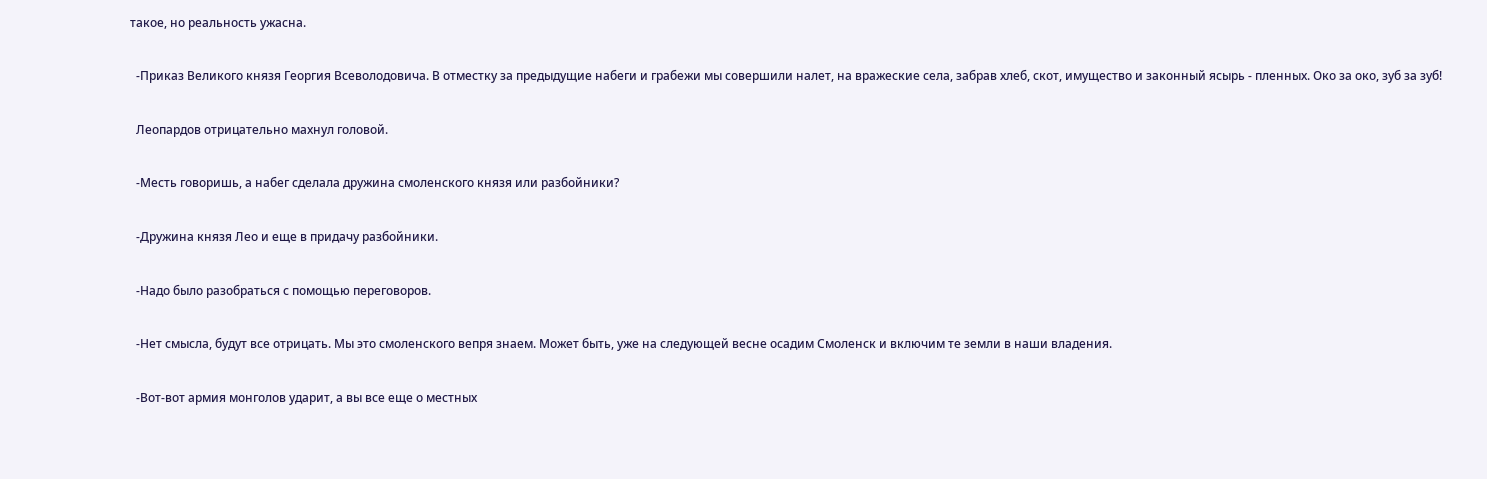такое, но реальность ужасна.

  -Приказ Великого князя Георгия Всеволодовича. В отместку за предыдущие набеги и грабежи мы совершили налет, на вражеские села, забрав хлеб, скот, имущество и законный ясырь - пленных. Око за око, зуб за зуб!

  Леопардов отрицательно махнул головой.

  -Месть говоришь, а набег сделала дружина смоленского князя или разбойники?

  -Дружина князя Лео и еще в придачу разбойники.

  -Надо было разобраться с помощью переговоров.

  -Нет смысла, будут все отрицать. Мы это смоленского вепря знаем. Может быть, уже на следующей весне осадим Смоленск и включим те земли в наши владения.

  -Вот-вот армия монголов ударит, а вы все еще о местных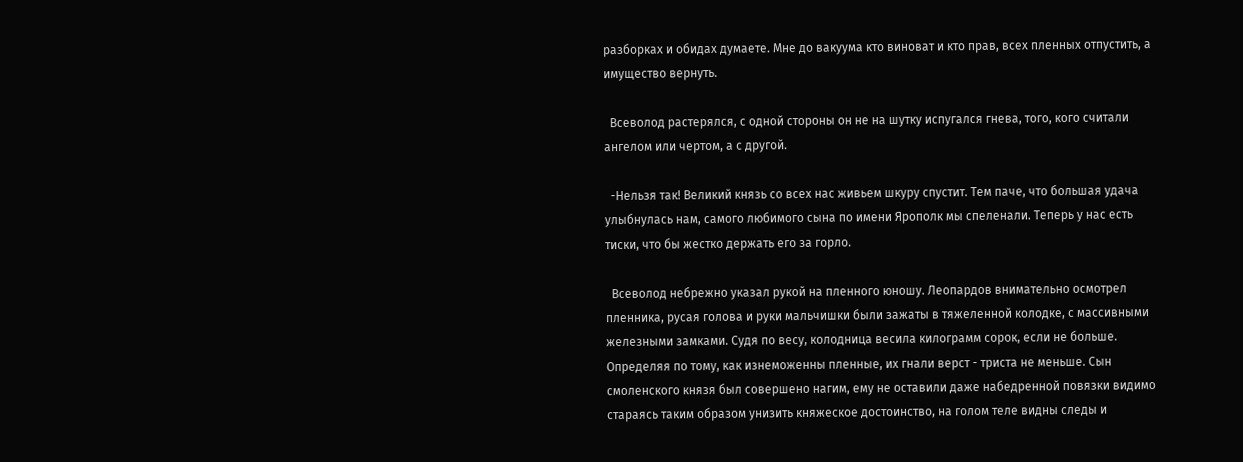разборках и обидах думаете. Мне до вакуума кто виноват и кто прав, всех пленных отпустить, а имущество вернуть.

  Всеволод растерялся, с одной стороны он не на шутку испугался гнева, того, кого считали ангелом или чертом, а с другой.

  -Нельзя так! Великий князь со всех нас живьем шкуру спустит. Тем паче, что большая удача улыбнулась нам, самого любимого сына по имени Ярополк мы спеленали. Теперь у нас есть тиски, что бы жестко держать его за горло.

  Всеволод небрежно указал рукой на пленного юношу. Леопардов внимательно осмотрел пленника, русая голова и руки мальчишки были зажаты в тяжеленной колодке, с массивными железными замками. Судя по весу, колодница весила килограмм сорок, если не больше. Определяя по тому, как изнеможенны пленные, их гнали верст - триста не меньше. Сын смоленского князя был совершено нагим, ему не оставили даже набедренной повязки видимо стараясь таким образом унизить княжеское достоинство, на голом теле видны следы и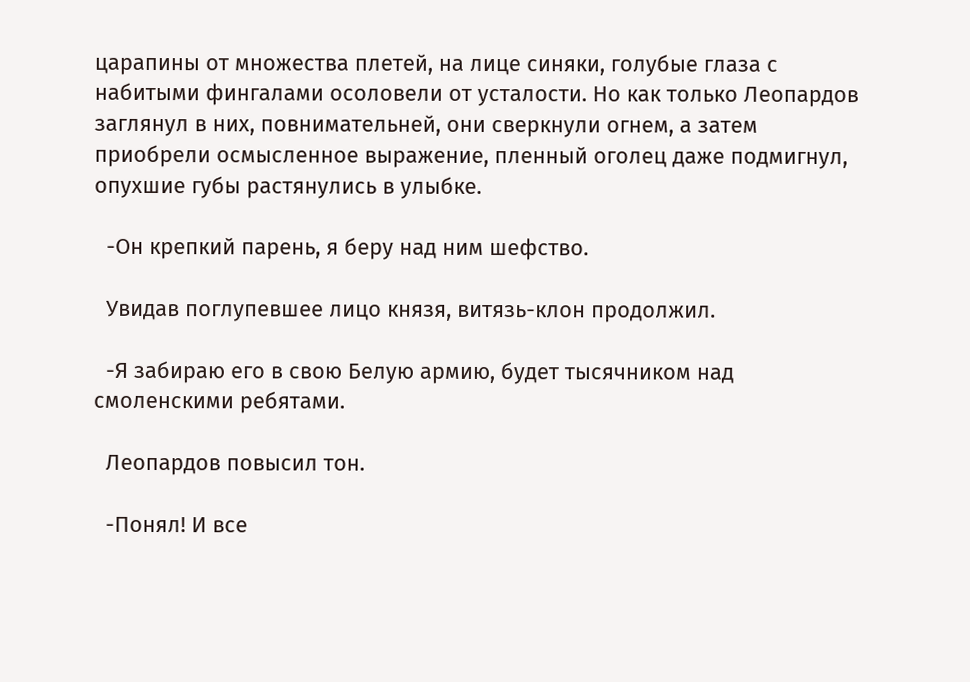царапины от множества плетей, на лице синяки, голубые глаза с набитыми фингалами осоловели от усталости. Но как только Леопардов заглянул в них, повнимательней, они сверкнули огнем, а затем приобрели осмысленное выражение, пленный оголец даже подмигнул, опухшие губы растянулись в улыбке.

  -Он крепкий парень, я беру над ним шефство.

  Увидав поглупевшее лицо князя, витязь-клон продолжил.

  -Я забираю его в свою Белую армию, будет тысячником над смоленскими ребятами.

  Леопардов повысил тон.

  -Понял! И все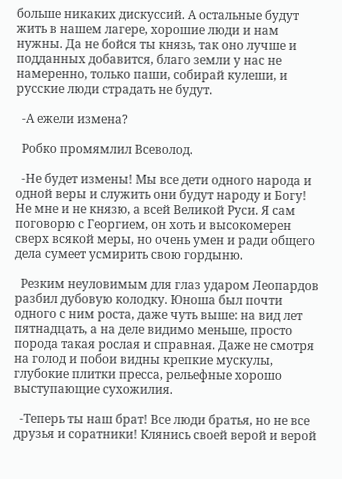больше никаких дискуссий. А остальные будут жить в нашем лагере, хорошие люди и нам нужны. Да не бойся ты князь, так оно лучше и подданных добавится, благо земли у нас не намеренно, только паши, собирай кулеши, и русские люди страдать не будут.

  -А ежели измена?

  Робко промямлил Всеволод.

  -Не будет измены! Мы все дети одного народа и одной веры и служить они будут народу и Богу! Не мне и не князю, а всей Великой Руси. Я сам поговорю с Георгием, он хоть и высокомерен сверх всякой меры, но очень умен и ради общего дела сумеет усмирить свою гордыню.

  Резким неуловимым для глаз ударом Леопардов разбил дубовую колодку. Юноша был почти одного с ним роста, даже чуть выше: на вид лет пятнадцать, а на деле видимо меньше, просто порода такая рослая и справная. Даже не смотря на голод и побои видны крепкие мускулы, глубокие плитки пресса, рельефные хорошо выступающие сухожилия.

  -Теперь ты наш брат! Все люди братья, но не все друзья и соратники! Клянись своей верой и верой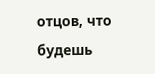отцов, что будешь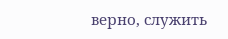верно, служить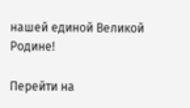нашей единой Великой Родине!

Перейти на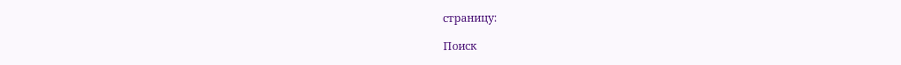страницу:

Поиск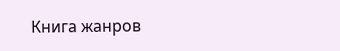Книга жанров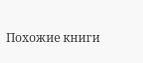Похожие книги